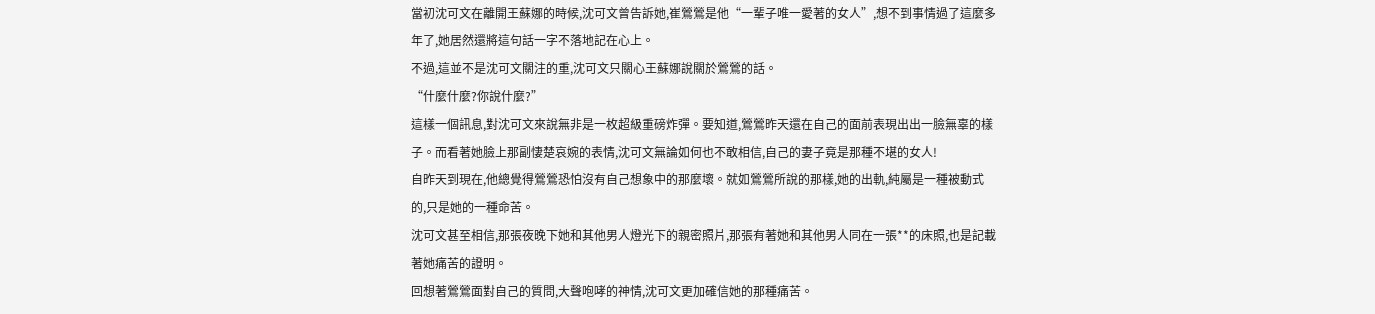當初沈可文在離開王蘇娜的時候,沈可文曾告訴她,崔鶯鶯是他“一輩子唯一愛著的女人”,想不到事情過了這麼多年了,她居然還將這句話一字不落地記在心上。
不過,這並不是沈可文關注的重,沈可文只關心王蘇娜說關於鶯鶯的話。
“什麼什麼?你說什麼?”
這樣一個訊息,對沈可文來說無非是一枚超級重磅炸彈。要知道,鶯鶯昨天還在自己的面前表現出出一臉無辜的樣子。而看著她臉上那副悽楚哀婉的表情,沈可文無論如何也不敢相信,自己的妻子竟是那種不堪的女人!
自昨天到現在,他總覺得鶯鶯恐怕沒有自己想象中的那麼壞。就如鶯鶯所說的那樣,她的出軌,純屬是一種被動式的,只是她的一種命苦。
沈可文甚至相信,那張夜晚下她和其他男人燈光下的親密照片,那張有著她和其他男人同在一張**的床照,也是記載著她痛苦的證明。
回想著鶯鶯面對自己的質問,大聲咆哮的神情,沈可文更加確信她的那種痛苦。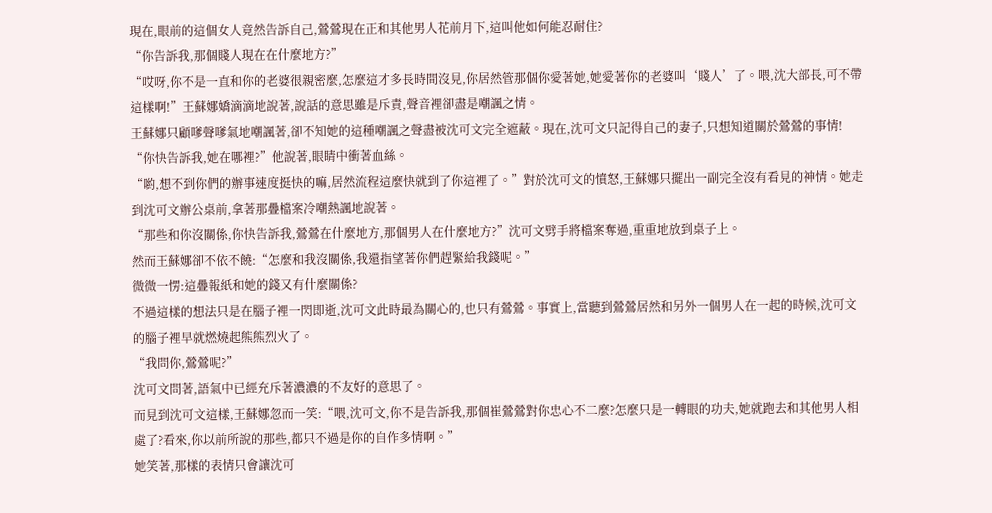現在,眼前的這個女人竟然告訴自己,鶯鶯現在正和其他男人花前月下,這叫他如何能忍耐住?
“你告訴我,那個賤人現在在什麼地方?”
“哎呀,你不是一直和你的老婆很親密麼,怎麼這才多長時間沒見,你居然管那個你愛著她,她愛著你的老婆叫‘賤人’了。喂,沈大部長,可不帶這樣啊!”王蘇娜嬌滴滴地說著,說話的意思雖是斥責,聲音裡卻盡是嘲諷之情。
王蘇娜只顧嗲聲嗲氣地嘲諷著,卻不知她的這種嘲諷之聲盡被沈可文完全遮蔽。現在,沈可文只記得自己的妻子,只想知道關於鶯鶯的事情!
“你快告訴我,她在哪裡?”他說著,眼睛中衝著血絲。
“喲,想不到你們的辦事速度挺快的嘛,居然流程這麼快就到了你這裡了。”對於沈可文的憤怒,王蘇娜只擺出一副完全沒有看見的神情。她走到沈可文辦公桌前,拿著那疊檔案冷嘲熱諷地說著。
“那些和你沒關係,你快告訴我,鶯鶯在什麼地方,那個男人在什麼地方?”沈可文劈手將檔案奪過,重重地放到桌子上。
然而王蘇娜卻不依不饒:“怎麼和我沒關係,我還指望著你們趕緊給我錢呢。”
微微一愣:這疊報紙和她的錢又有什麼關係?
不過這樣的想法只是在腦子裡一閃即逝,沈可文此時最為關心的,也只有鶯鶯。事實上,當聽到鶯鶯居然和另外一個男人在一起的時候,沈可文的腦子裡早就燃燒起熊熊烈火了。
“我問你,鶯鶯呢?”
沈可文問著,語氣中已經充斥著濃濃的不友好的意思了。
而見到沈可文這樣,王蘇娜忽而一笑:“喂,沈可文,你不是告訴我,那個崔鶯鶯對你忠心不二麼?怎麼只是一轉眼的功夫,她就跑去和其他男人相處了?看來,你以前所說的那些,都只不過是你的自作多情啊。”
她笑著,那樣的表情只會讓沈可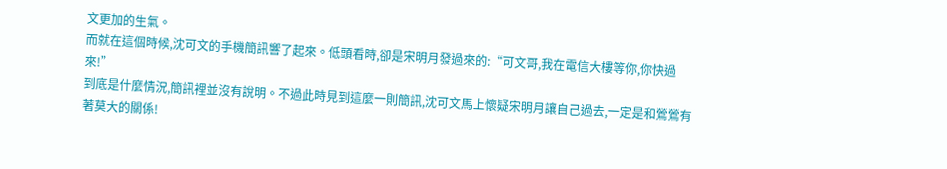文更加的生氣。
而就在這個時候,沈可文的手機簡訊響了起來。低頭看時,卻是宋明月發過來的:“可文哥,我在電信大樓等你,你快過來!”
到底是什麼情況,簡訊裡並沒有說明。不過此時見到這麼一則簡訊,沈可文馬上懷疑宋明月讓自己過去,一定是和鶯鶯有著莫大的關係!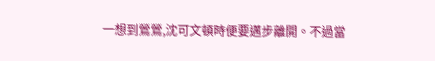一想到鶯鶯,沈可文頓時便要邁步離開。不過當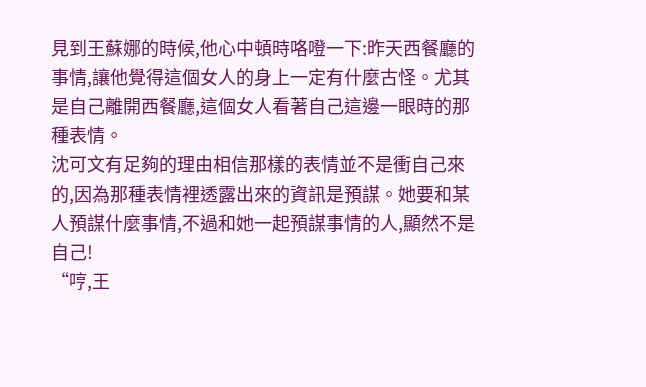見到王蘇娜的時候,他心中頓時咯噔一下:昨天西餐廳的事情,讓他覺得這個女人的身上一定有什麼古怪。尤其是自己離開西餐廳,這個女人看著自己這邊一眼時的那種表情。
沈可文有足夠的理由相信那樣的表情並不是衝自己來的,因為那種表情裡透露出來的資訊是預謀。她要和某人預謀什麼事情,不過和她一起預謀事情的人,顯然不是自己!
“哼,王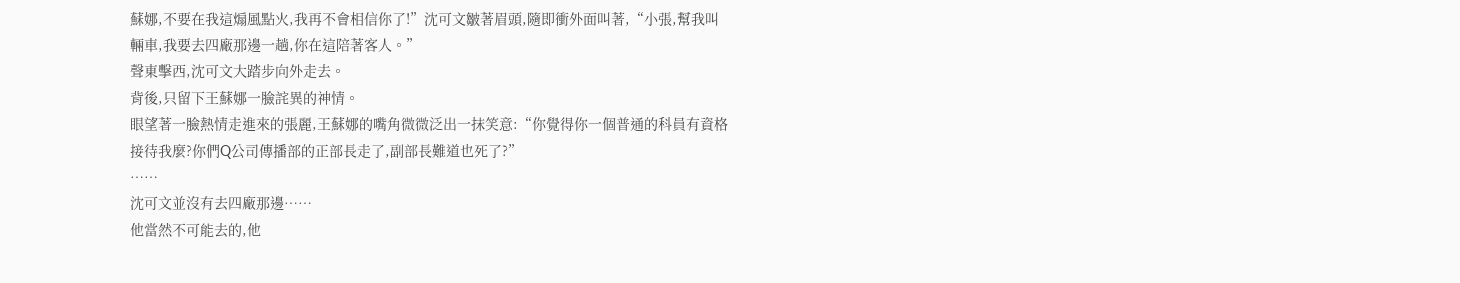蘇娜,不要在我這煽風點火,我再不會相信你了!”沈可文皺著眉頭,隨即衝外面叫著,“小張,幫我叫輛車,我要去四廠那邊一趟,你在這陪著客人。”
聲東擊西,沈可文大踏步向外走去。
背後,只留下王蘇娜一臉詫異的神情。
眼望著一臉熱情走進來的張麗,王蘇娜的嘴角微微泛出一抹笑意:“你覺得你一個普通的科員有資格接待我麼?你們Q公司傳播部的正部長走了,副部長難道也死了?”
……
沈可文並沒有去四廠那邊……
他當然不可能去的,他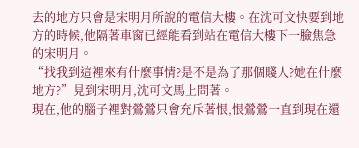去的地方只會是宋明月所說的電信大樓。在沈可文快要到地方的時候,他隔著車窗已經能看到站在電信大樓下一臉焦急的宋明月。
“找我到這裡來有什麼事情?是不是為了那個賤人?她在什麼地方?”見到宋明月,沈可文馬上問著。
現在,他的腦子裡對鶯鶯只會充斥著恨,恨鶯鶯一直到現在還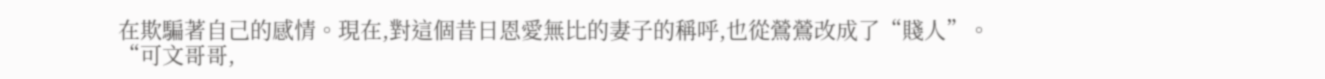在欺騙著自己的感情。現在,對這個昔日恩愛無比的妻子的稱呼,也從鶯鶯改成了“賤人”。
“可文哥哥,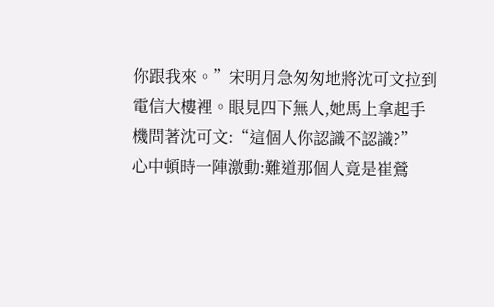你跟我來。”宋明月急匆匆地將沈可文拉到電信大樓裡。眼見四下無人,她馬上拿起手機問著沈可文:“這個人你認識不認識?”
心中頓時一陣激動:難道那個人竟是崔鶯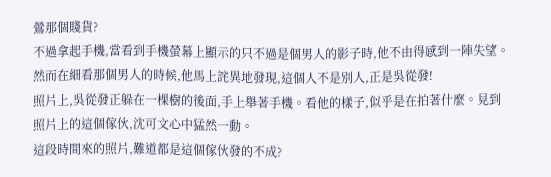鶯那個賤貨?
不過拿起手機,當看到手機螢幕上顯示的只不過是個男人的影子時,他不由得感到一陣失望。然而在細看那個男人的時候,他馬上詫異地發現,這個人不是別人,正是吳從發!
照片上,吳從發正躲在一棵樹的後面,手上舉著手機。看他的樣子,似乎是在拍著什麼。見到照片上的這個傢伙,沈可文心中猛然一動。
這段時間來的照片,難道都是這個傢伙發的不成?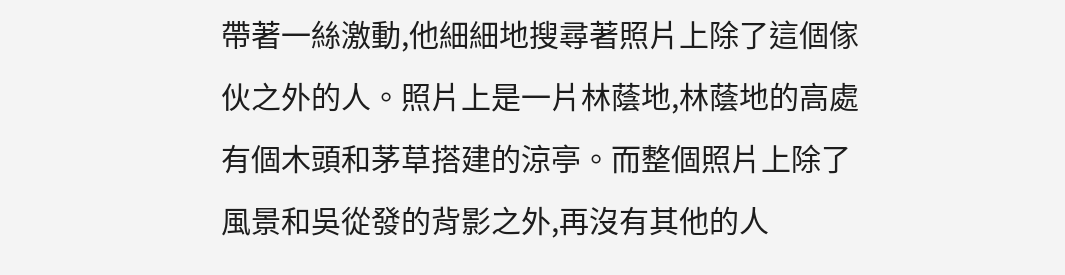帶著一絲激動,他細細地搜尋著照片上除了這個傢伙之外的人。照片上是一片林蔭地,林蔭地的高處有個木頭和茅草搭建的涼亭。而整個照片上除了風景和吳從發的背影之外,再沒有其他的人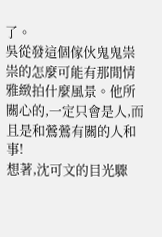了。
吳從發這個傢伙鬼鬼祟祟的怎麼可能有那閒情雅緻拍什麼風景。他所關心的,一定只會是人,而且是和鶯鶯有關的人和事!
想著,沈可文的目光驟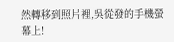然轉移到照片裡,吳從發的手機螢幕上!